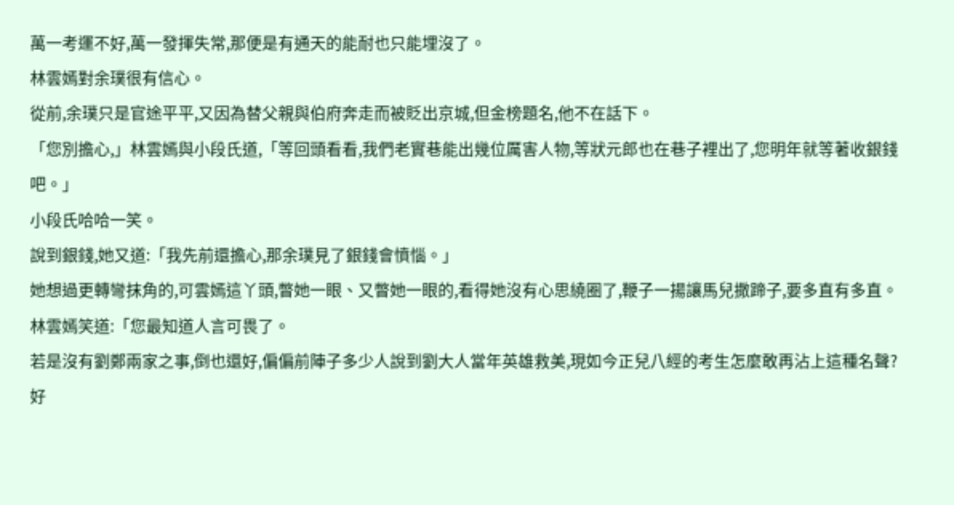萬一考運不好,萬一發揮失常,那便是有通天的能耐也只能埋沒了。
林雲嫣對余璞很有信心。
從前,余璞只是官途平平,又因為替父親與伯府奔走而被貶出京城,但金榜題名,他不在話下。
「您別擔心,」林雲嫣與小段氏道,「等回頭看看,我們老實巷能出幾位厲害人物,等狀元郎也在巷子裡出了,您明年就等著收銀錢吧。」
小段氏哈哈一笑。
說到銀錢,她又道:「我先前還擔心,那余璞見了銀錢會憤惱。」
她想過更轉彎抹角的,可雲嫣這丫頭,瞥她一眼、又瞥她一眼的,看得她沒有心思繞圈了,鞭子一揚讓馬兒撒蹄子,要多直有多直。
林雲嫣笑道:「您最知道人言可畏了。
若是沒有劉鄭兩家之事,倒也還好,偏偏前陣子多少人說到劉大人當年英雄救美,現如今正兒八經的考生怎麼敢再沾上這種名聲?
好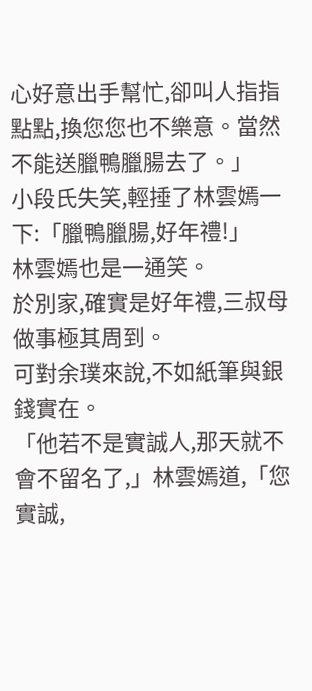心好意出手幫忙,卻叫人指指點點,換您您也不樂意。當然不能送臘鴨臘腸去了。」
小段氏失笑,輕捶了林雲嫣一下:「臘鴨臘腸,好年禮!」
林雲嫣也是一通笑。
於別家,確實是好年禮,三叔母做事極其周到。
可對余璞來說,不如紙筆與銀錢實在。
「他若不是實誠人,那天就不會不留名了,」林雲嫣道,「您實誠,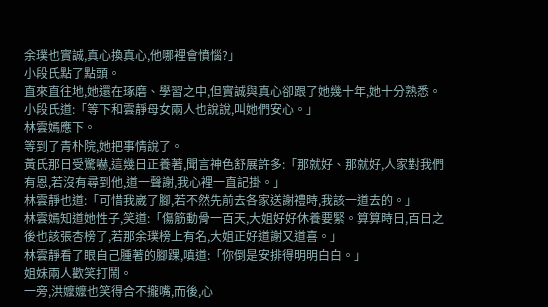余璞也實誠,真心換真心,他哪裡會憤惱?」
小段氏點了點頭。
直來直往地,她還在琢磨、學習之中,但實誠與真心卻跟了她幾十年,她十分熟悉。
小段氏道:「等下和雲靜母女兩人也說說,叫她們安心。」
林雲嫣應下。
等到了青朴院,她把事情說了。
黃氏那日受驚嚇,這幾日正養著,聞言神色舒展許多:「那就好、那就好,人家對我們有恩,若沒有尋到他,道一聲謝,我心裡一直記掛。」
林雲靜也道:「可惜我崴了腳,若不然先前去各家送謝禮時,我該一道去的。」
林雲嫣知道她性子,笑道:「傷筋動骨一百天,大姐好好休養要緊。算算時日,百日之後也該張杏榜了,若那余璞榜上有名,大姐正好道謝又道喜。」
林雲靜看了眼自己腫著的腳踝,嗔道:「你倒是安排得明明白白。」
姐妹兩人歡笑打鬧。
一旁,洪嬤嬤也笑得合不攏嘴,而後,心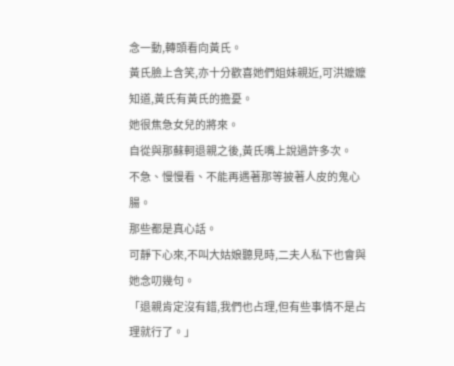念一動,轉頭看向黃氏。
黃氏臉上含笑,亦十分歡喜她們姐妹親近,可洪嬤嬤知道,黃氏有黃氏的擔憂。
她很焦急女兒的將來。
自從與那蘇軻退親之後,黃氏嘴上說過許多次。
不急、慢慢看、不能再遇著那等披著人皮的鬼心腸。
那些都是真心話。
可靜下心來,不叫大姑娘聽見時,二夫人私下也會與她念叨幾句。
「退親肯定沒有錯,我們也占理,但有些事情不是占理就行了。」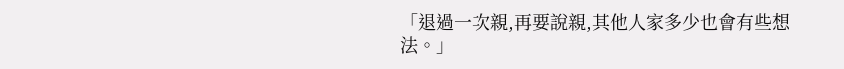「退過一次親,再要說親,其他人家多少也會有些想法。」